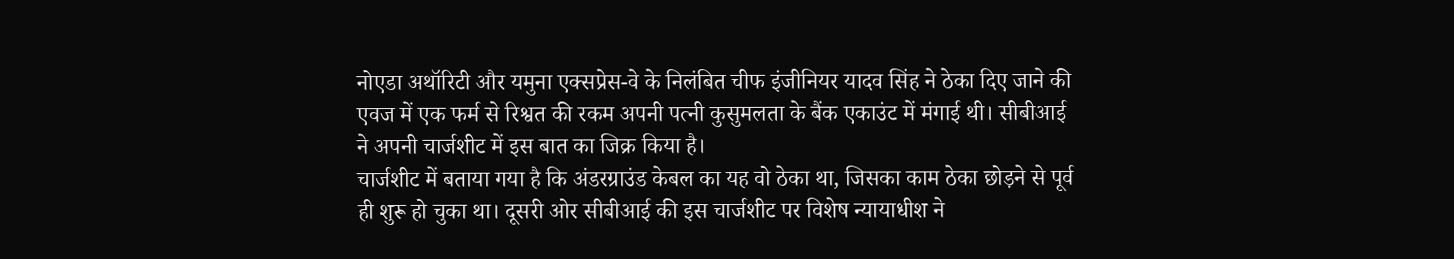नोएडा अथॉरिटी और यमुना एक्सप्रेस-वे के निलंबित चीफ इंजीनियर यादव सिंह ने ठेका दिए जाने की एवज में एक फर्म से रिश्वत की रकम अपनी पत्नी कुसुमलता के बैंक एकाउंट में मंगाई थी। सीबीआई ने अपनी चार्जशीट में इस बात का जिक्र किया है।
चार्जशीट में बताया गया है कि अंडरग्राउंड केबल का यह वो ठेका था, जिसका काम ठेका छोड़ने से पूर्व ही शुरू हो चुका था। दूसरी ओर सीबीआई की इस चार्जशीट पर विशेष न्यायाधीश ने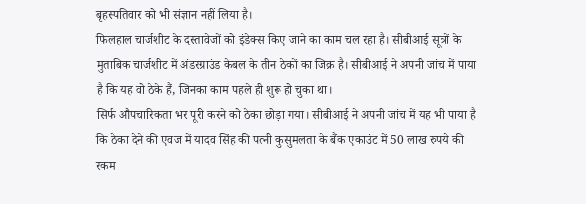बृहस्पतिवार को भी संज्ञान नहीं लिया है।
फिलहाल चार्जशीट के दस्तावेजों को इंडेक्स किए जाने का काम चल रहा है। सीबीआई सूत्रों के मुताबिक चार्जशीट में अंडरग्राउंड केबल के तीन ठेकों का जिक्र है। सीबीआई ने अपनी जांच में पाया है कि यह वो ठेके हैं, जिनका काम पहले ही शुरू हो चुका था।
सिर्फ औपचारिकता भर पूरी करने को ठेका छोड़ा गया। सीबीआई ने अपनी जांच में यह भी पाया है कि ठेका देने की एवज में यादव सिंह की पत्नी कुसुमलता के बैंक एकाउंट में 50 लाख रुपये की रकम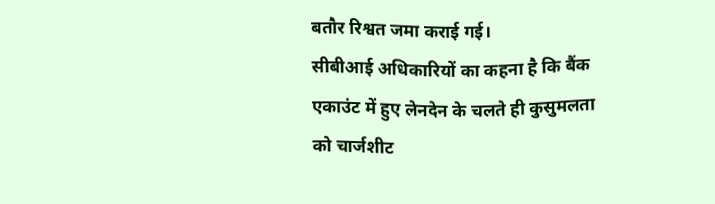बतौर रिश्वत जमा कराई गई।
सीबीआई अधिकारियों का कहना है कि बैंक एकाउंट में हुए लेनदेन के चलते ही कुसुमलता को चार्जशीट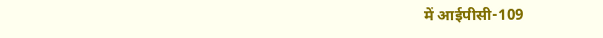में आईपीसी-109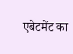एबेटमेंट का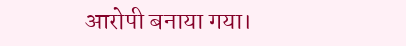आरोपी बनाया गया।